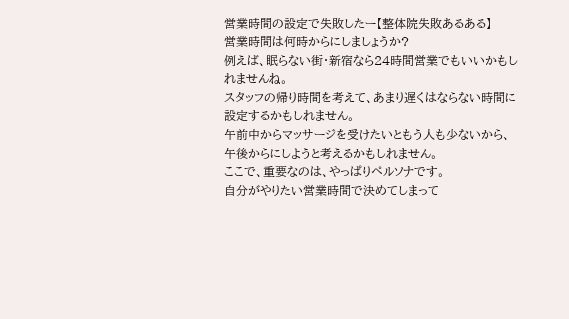営業時間の設定で失敗したー【整体院失敗あるある】
営業時間は何時からにしましょうか?
例えば、眠らない街・新宿なら24時間営業でもいいかもしれませんね。
スタッフの帰り時間を考えて、あまり遅くはならない時間に設定するかもしれません。
午前中からマッサージを受けたいともう人も少ないから、午後からにしようと考えるかもしれません。
ここで、重要なのは、やっぱりペルソナです。
自分がやりたい営業時間で決めてしまって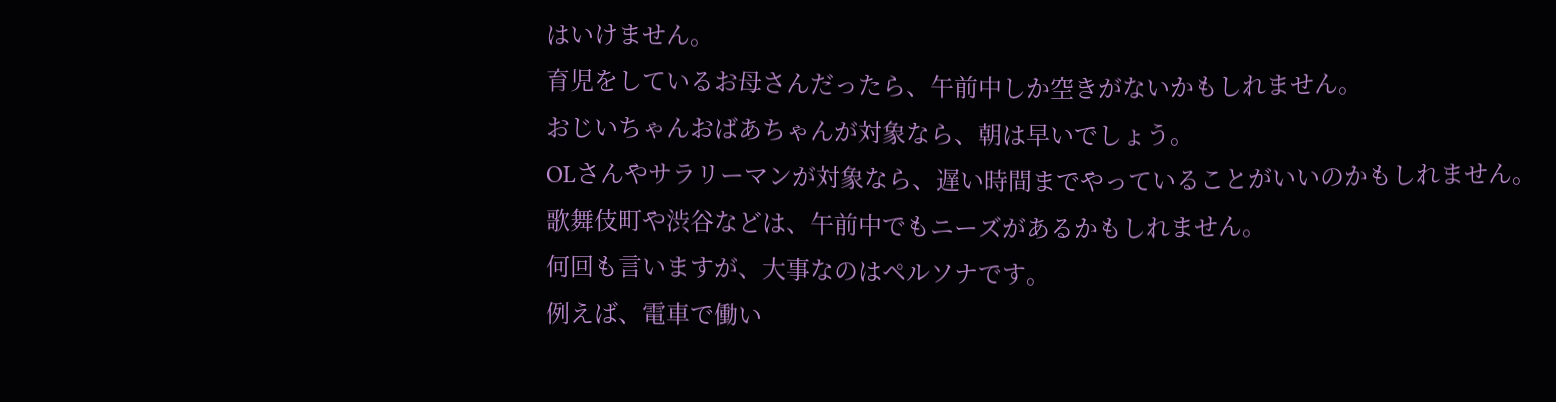はいけません。
育児をしているお母さんだったら、午前中しか空きがないかもしれません。
おじいちゃんおばあちゃんが対象なら、朝は早いでしょう。
OLさんやサラリーマンが対象なら、遅い時間までやっていることがいいのかもしれません。
歌舞伎町や渋谷などは、午前中でもニーズがあるかもしれません。
何回も言いますが、大事なのはペルソナです。
例えば、電車で働い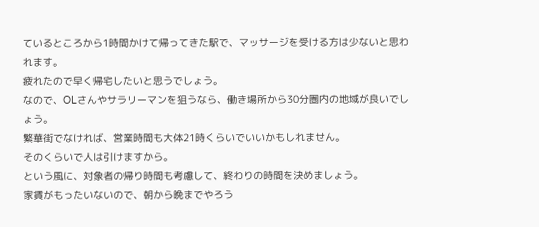ているところから1時間かけて帰ってきた駅で、マッサージを受ける方は少ないと思われます。
疲れたので早く帰宅したいと思うでしょう。
なので、OLさんやサラリーマンを狙うなら、働き場所から30分圏内の地域が良いでしょう。
繁華街でなければ、営業時間も大体21時くらいでいいかもしれません。
そのくらいで人は引けますから。
という風に、対象者の帰り時間も考慮して、終わりの時間を決めましょう。
家賃がもったいないので、朝から晩までやろう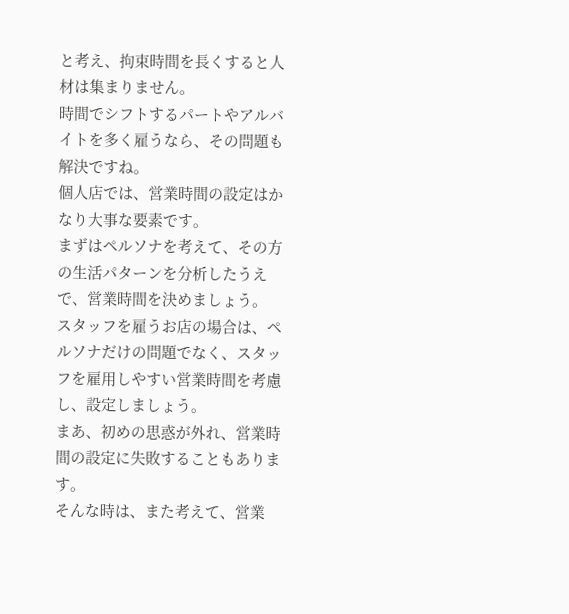と考え、拘束時間を長くすると人材は集まりません。
時間でシフトするパートやアルバイトを多く雇うなら、その問題も解決ですね。
個人店では、営業時間の設定はかなり大事な要素です。
まずはペルソナを考えて、その方の生活パターンを分析したうえで、営業時間を決めましょう。
スタッフを雇うお店の場合は、ペルソナだけの問題でなく、スタッフを雇用しやすい営業時間を考慮し、設定しましょう。
まあ、初めの思惑が外れ、営業時間の設定に失敗することもあります。
そんな時は、また考えて、営業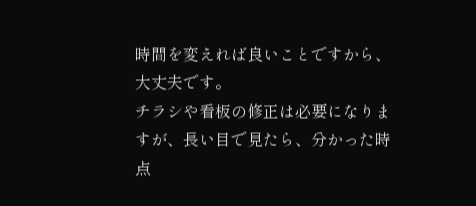時間を変えれば良いことですから、大丈夫です。
チラシや看板の修正は必要になりますが、長い目で見たら、分かった時点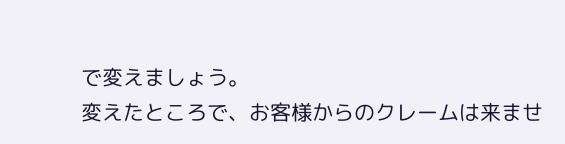で変えましょう。
変えたところで、お客様からのクレームは来ませ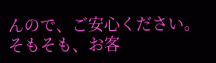んので、ご安心ください。
そもそも、お客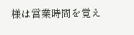様は営業時間を覚え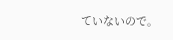ていないので。